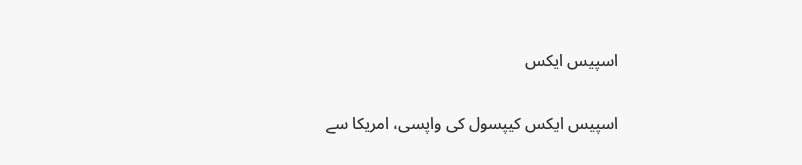اسپیس ایکس

اسپیس ایکس کیپسول کی واپسی، امریکا سے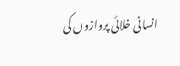انسانی خلائی پروازوں کی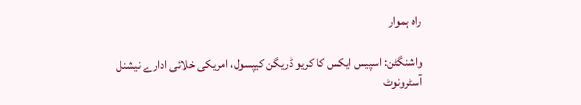راہ ہموار

واشنگٹن: اسپیس ایکس کا کریو ڈریگن کیپسول، امریکی خلائی ادارے نیشنل آسٹرونوٹ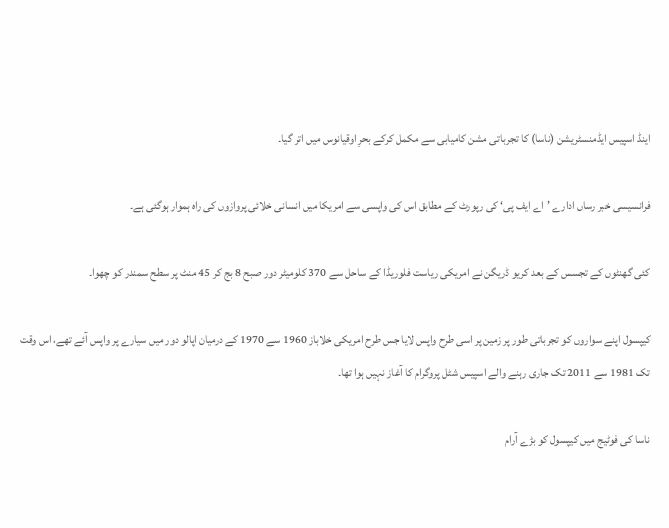اینڈ اسپیس ایڈمنسٹریشن (ناسا) کا تجرباتی مشن کامیابی سے مکمل کرکے بحرِ اوقیانوس میں اتر گیا۔

فرانسیسی خبر رساں ادارے ’اے ایف پی‘ کی رپورٹ کے مطابق اس کی واپسی سے امریکا میں انسانی خلائی پروازوں کی راہ ہموار ہوگئی ہے۔

کئی گھنٹوں کے تجسس کے بعد کریو ڈریگن نے امریکی ریاست فلوریڈا کے ساحل سے 370 کلومیٹر دور صبح 8 بج کر 45 منٹ پر سطح سمندر کو چھوا۔

کیپسول اپنے سواروں کو تجرباتی طور پر زمین پر اسی طرح واپس لایا جس طرح امریکی خلاباز 1960 سے 1970 کے درمیان اپالو دور میں سیارے پر واپس آئے تھے، اس وقت تک 1981 سے 2011 تک جاری رہنے والے اسپیس شٹل پروگرام کا آغاز نہیں ہوا تھا۔

ناسا کی فوٹیج میں کیپسول کو بڑے آرام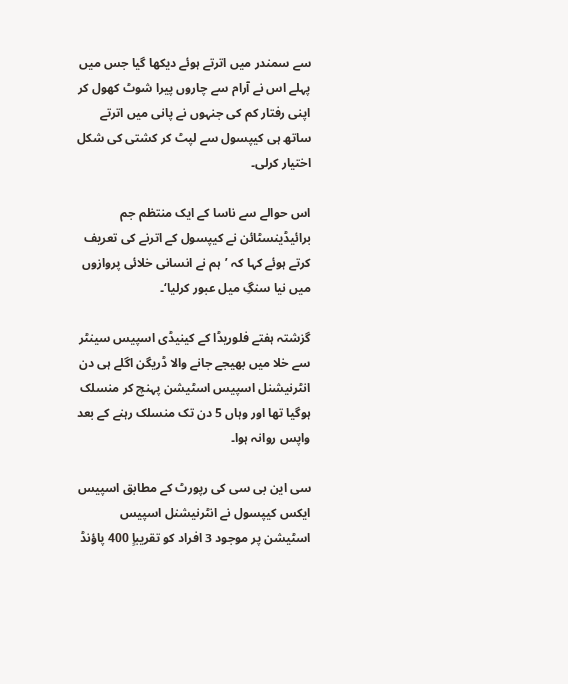سے سمندر میں اترتے ہوئے دیکھا گیا جس میں پہلے اس نے آرام سے چاروں پیرا شوٹ کھول کر اپنی رفتار کم کی جنہوں نے پانی میں اترتے ساتھ ہی کیپسول سے لپٹ کر کشتی کی شکل اختیار کرلی۔

اس حوالے سے ناسا کے ایک منتظم جم برائیڈینسٹائن نے کیپسول کے اترنے کی تعریف کرتے ہوئے کہا کہ ’ہم نے انسانی خلائی پروازوں میں نیا سنگِ میل عبور کرلیا‘۔

گزشتہ ہفتے فلوریڈا کے کینیڈی اسپیس سینٹر سے خلا میں بھیجے جانے والا ڈریگن اگلے ہی دن انٹرنیشنل اسپیس اسٹیشن پہنچ کر منسلک ہوگیا تھا اور وہاں 5 دن تک منسلک رہنے کے بعد واپس روانہ ہوا۔

سی این بی سی کی رپورٹ کے مطابق اسپیس ایکس کیپسول نے انٹرنیشنل اسپیس اسٹیشن پر موجود 3 افراد کو تقریباٍ 400 پاؤنڈ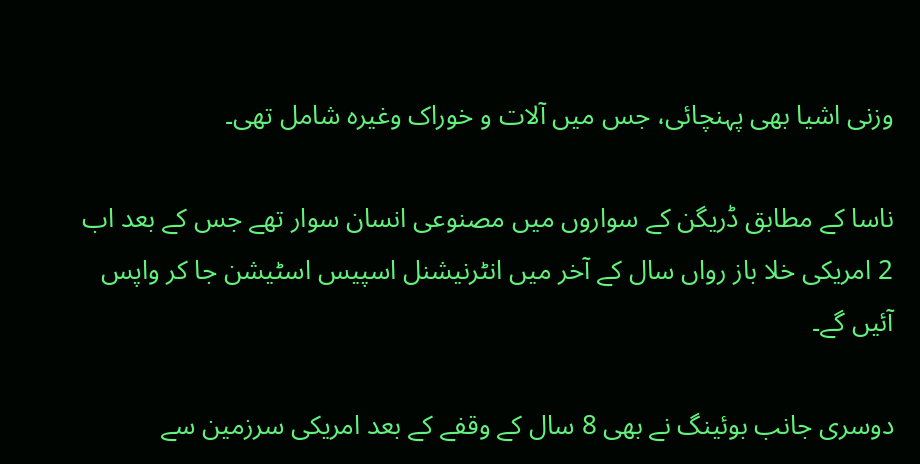وزنی اشیا بھی پہنچائی، جس میں آلات و خوراک وغیرہ شامل تھی۔

ناسا کے مطابق ڈریگن کے سواروں میں مصنوعی انسان سوار تھے جس کے بعد اب 2 امریکی خلا باز رواں سال کے آخر میں انٹرنیشنل اسپیس اسٹیشن جا کر واپس آئیں گے۔

دوسری جانب بوئینگ نے بھی 8 سال کے وقفے کے بعد امریکی سرزمین سے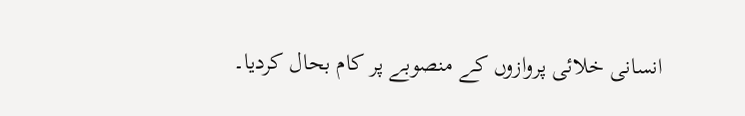انسانی خلائی پروازوں کے منصوبے پر کام بحال کردیا۔